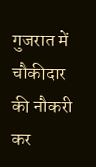गुजरात में चौकीदार की नौकरी कर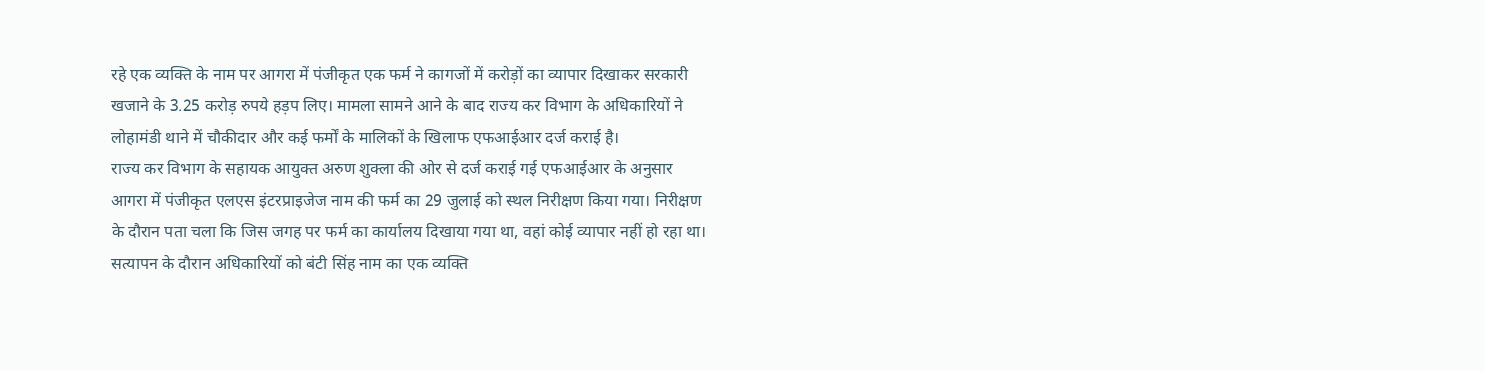रहे एक व्यक्ति के नाम पर आगरा में पंजीकृत एक फर्म ने कागजों में करोड़ों का व्यापार दिखाकर सरकारी खजाने के 3.25 करोड़ रुपये हड़प लिए। मामला सामने आने के बाद राज्य कर विभाग के अधिकारियों ने लोहामंडी थाने में चौकीदार और कई फर्मों के मालिकों के खिलाफ एफआईआर दर्ज कराई है।
राज्य कर विभाग के सहायक आयुक्त अरुण शुक्ला की ओर से दर्ज कराई गई एफआईआर के अनुसार आगरा में पंजीकृत एलएस इंटरप्राइजेज नाम की फर्म का 29 जुलाई को स्थल निरीक्षण किया गया। निरीक्षण के दौरान पता चला कि जिस जगह पर फर्म का कार्यालय दिखाया गया था, वहां कोई व्यापार नहीं हो रहा था। सत्यापन के दौरान अधिकारियों को बंटी सिंह नाम का एक व्यक्ति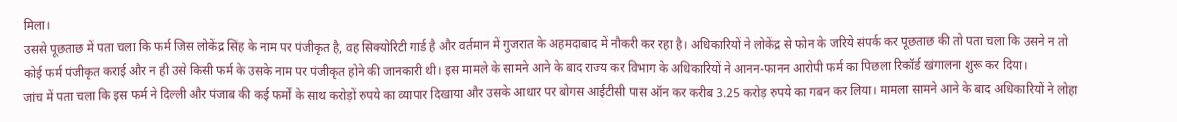मिला।
उससे पूछताछ में पता चला कि फर्म जिस लोकेंद्र सिंह के नाम पर पंजीकृत है, वह सिक्योरिटी गार्ड है और वर्तमान में गुजरात के अहमदाबाद में नौकरी कर रहा है। अधिकारियों ने लोकेंद्र से फोन के जरिये संपर्क कर पूछताछ की तो पता चला कि उसने न तो कोई फर्म पंजीकृत कराई और न ही उसे किसी फर्म के उसके नाम पर पंजीकृत होने की जानकारी थी। इस मामले के सामने आने के बाद राज्य कर विभाग के अधिकारियों ने आनन-फानन आरोपी फर्म का पिछला रिकॉर्ड खंगालना शुरू कर दिया।
जांच में पता चला कि इस फर्म ने दिल्ली और पंजाब की कई फर्मों के साथ करोड़ों रुपये का व्यापार दिखाया और उसके आधार पर बोगस आईटीसी पास ऑन कर करीब 3.25 करोड़ रुपये का गबन कर लिया। मामला सामने आने के बाद अधिकारियों ने लोहा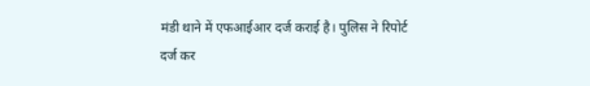मंडी थाने में एफआईआर दर्ज कराई है। पुलिस ने रिपोर्ट दर्ज कर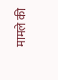मामले की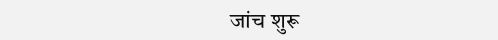जांच शुरू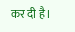कर दी है।